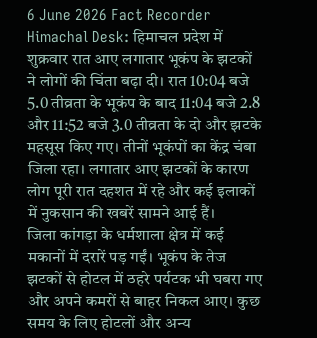6 June 2026 Fact Recorder
Himachal Desk: हिमाचल प्रदेश में शुक्रवार रात आए लगातार भूकंप के झटकों ने लोगों की चिंता बढ़ा दी। रात 10:04 बजे 5.0 तीव्रता के भूकंप के बाद 11:04 बजे 2.8 और 11:52 बजे 3.0 तीव्रता के दो और झटके महसूस किए गए। तीनों भूकंपों का केंद्र चंबा जिला रहा। लगातार आए झटकों के कारण लोग पूरी रात दहशत में रहे और कई इलाकों में नुकसान की खबरें सामने आई हैं।
जिला कांगड़ा के धर्मशाला क्षेत्र में कई मकानों में दरारें पड़ गईं। भूकंप के तेज झटकों से होटल में ठहरे पर्यटक भी घबरा गए और अपने कमरों से बाहर निकल आए। कुछ समय के लिए होटलों और अन्य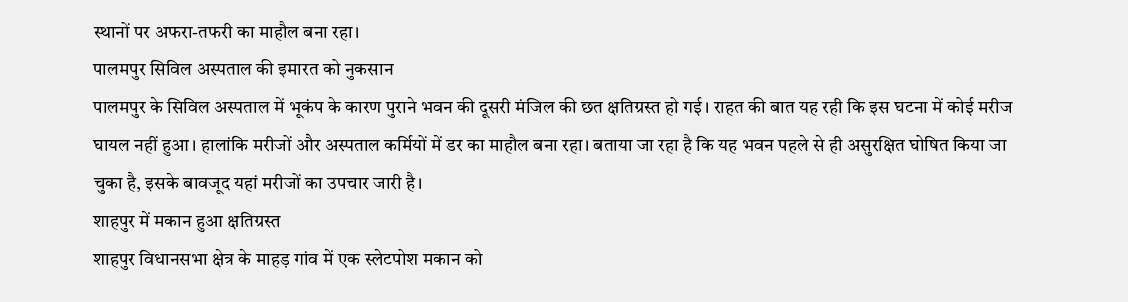स्थानों पर अफरा-तफरी का माहौल बना रहा।
पालमपुर सिविल अस्पताल की इमारत को नुकसान
पालमपुर के सिविल अस्पताल में भूकंप के कारण पुराने भवन की दूसरी मंजिल की छत क्षतिग्रस्त हो गई। राहत की बात यह रही कि इस घटना में कोई मरीज घायल नहीं हुआ। हालांकि मरीजों और अस्पताल कर्मियों में डर का माहौल बना रहा। बताया जा रहा है कि यह भवन पहले से ही असुरक्षित घोषित किया जा चुका है, इसके बावजूद यहां मरीजों का उपचार जारी है।
शाहपुर में मकान हुआ क्षतिग्रस्त
शाहपुर विधानसभा क्षेत्र के माहड़ गांव में एक स्लेटपोश मकान को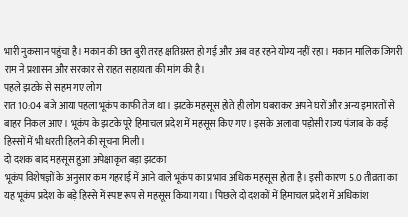भारी नुकसान पहुंचा है। मकान की छत बुरी तरह क्षतिग्रस्त हो गई और अब वह रहने योग्य नहीं रहा। मकान मालिक जिगरी राम ने प्रशासन और सरकार से राहत सहायता की मांग की है।
पहले झटके से सहम गए लोग
रात 10:04 बजे आया पहला भूकंप काफी तेज था। झटके महसूस होते ही लोग घबराकर अपने घरों और अन्य इमारतों से बाहर निकल आए। भूकंप के झटके पूरे हिमाचल प्रदेश में महसूस किए गए। इसके अलावा पड़ोसी राज्य पंजाब के कई हिस्सों में भी धरती हिलने की सूचना मिली।
दो दशक बाद महसूस हुआ अपेक्षाकृत बड़ा झटका
भूकंप विशेषज्ञों के अनुसार कम गहराई में आने वाले भूकंप का प्रभाव अधिक महसूस होता है। इसी कारण 5.0 तीव्रता का यह भूकंप प्रदेश के बड़े हिस्से में स्पष्ट रूप से महसूस किया गया। पिछले दो दशकों में हिमाचल प्रदेश में अधिकांश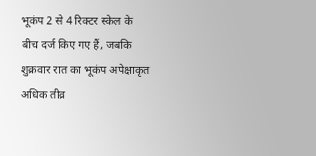भूकंप 2 से 4 रिक्टर स्केल के बीच दर्ज किए गए हैं, जबकि शुक्रवार रात का भूकंप अपेक्षाकृत अधिक तीव्र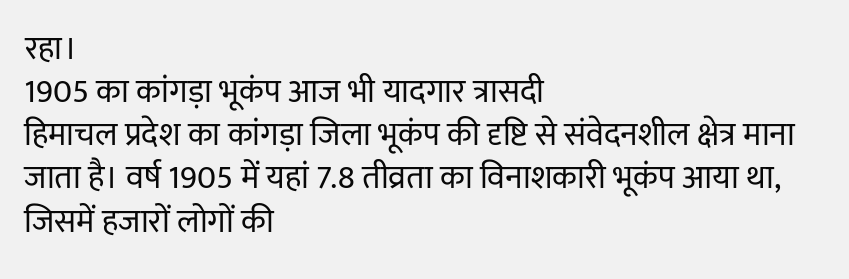रहा।
1905 का कांगड़ा भूकंप आज भी यादगार त्रासदी
हिमाचल प्रदेश का कांगड़ा जिला भूकंप की दृष्टि से संवेदनशील क्षेत्र माना जाता है। वर्ष 1905 में यहां 7.8 तीव्रता का विनाशकारी भूकंप आया था, जिसमें हजारों लोगों की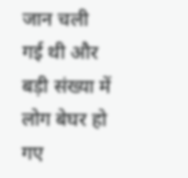जान चली गई थी और बड़ी संख्या में लोग बेघर हो गए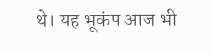थे। यह भूकंप आज भी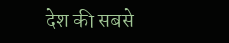देश की सबसे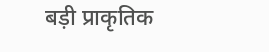बड़ी प्राकृतिक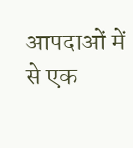आपदाओं में से एक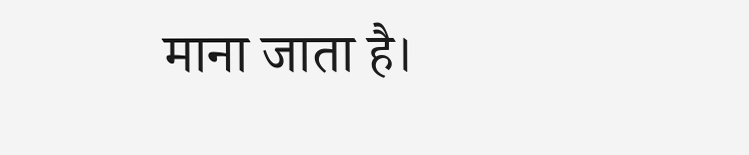माना जाता है।